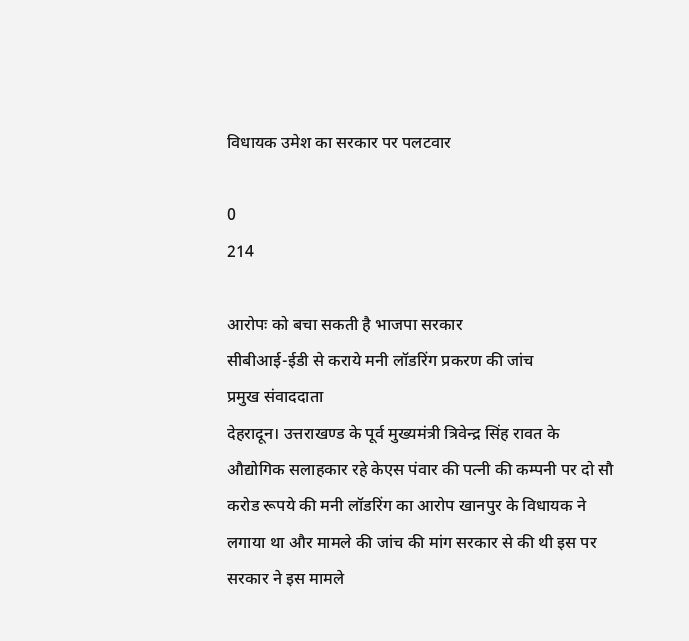विधायक उमेश का सरकार पर पलटवार

0
214

आरोपः को बचा सकती है भाजपा सरकार
सीबीआई-ईडी से कराये मनी लॉडरिंग प्रकरण की जांच
प्रमुख संवाददाता
देहरादून। उत्तराखण्ड के पूर्व मुख्यमंत्री त्रिवेन्द्र सिंह रावत के औद्योगिक सलाहकार रहे केएस पंवार की पत्नी की कम्पनी पर दो सौ करोड रूपये की मनी लॉडरिंग का आरोप खानपुर के विधायक ने लगाया था और मामले की जांच की मांग सरकार से की थी इस पर सरकार ने इस मामले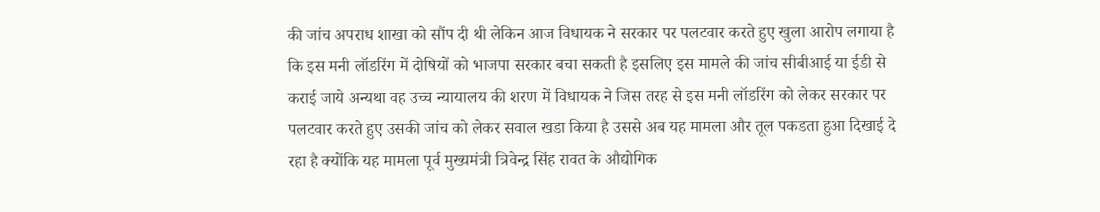की जांच अपराध शाखा को सौंप दी थी लेकिन आज विधायक ने सरकार पर पलटवार करते हुए खुला आरोप लगाया है कि इस मनी लॉडरिंग में दोषियों को भाजपा सरकार बचा सकती है इसलिए इस मामले की जांच सीबीआई या ईडी से कराई जाये अन्यथा वह उच्च न्यायालय की शरण में विधायक ने जिस तरह से इस मनी लॉडरिंग को लेकर सरकार पर पलटवार करते हुए उसकी जांच को लेकर सवाल खडा किया है उससे अब यह मामला और तूल पकडता हुआ दिखाई दे रहा है क्योंकि यह मामला पूर्व मुख्यमंत्री त्रिवेन्द्र सिंह रावत के औद्योगिक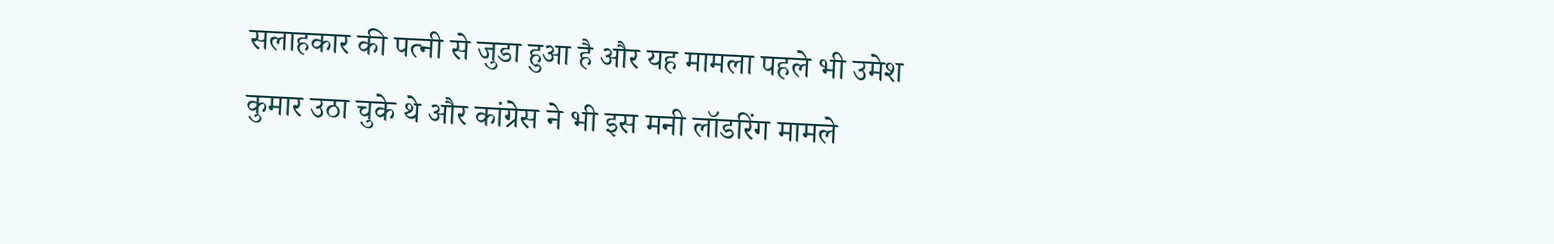सलाहकार की पत्नी से जुडा हुआ है और यह मामला पहले भी उमेश कुमार उठा चुके थे और कांग्रेस ने भी इस मनी लॉडरिंग मामले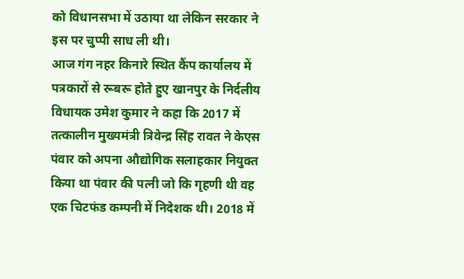को विधानसभा में उठाया था लेकिन सरकार ने इस पर चुप्पी साध ली थी।
आज गंग नहर किनारे स्थित कैंप कार्यालय में पत्रकारों से रूबरू होते हुए खानपुर के निर्दलीय विधायक उमेश कुमार ने कहा कि 2017 में तत्कालीन मुख्यमंत्री त्रिवेन्द्र सिंह रावत ने केएस पंवार को अपना औद्योगिक सलाहकार नियुक्त किया था पंवार की पत्नी जो कि गृहणी थी वह एक चिटफंड कम्पनी में निदेशक थी। 2018 में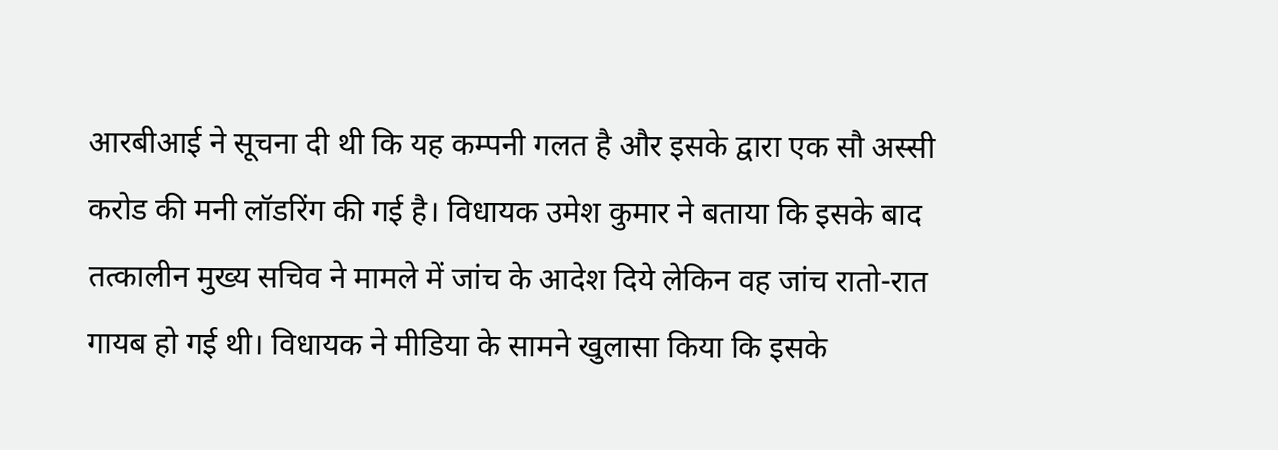आरबीआई ने सूचना दी थी कि यह कम्पनी गलत है और इसके द्वारा एक सौ अस्सी करोड की मनी लॉडरिंग की गई है। विधायक उमेश कुमार ने बताया कि इसके बाद तत्कालीन मुख्य सचिव ने मामले में जांच के आदेश दिये लेकिन वह जांच रातो-रात गायब हो गई थी। विधायक ने मीडिया के सामने खुलासा किया कि इसके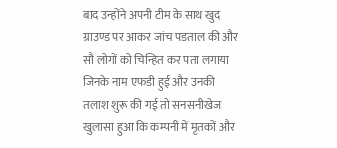बाद उन्होंने अपनी टीम के साथ खुद ग्राउण्ड पर आकर जांच पडताल की और सौ लोगों को चिन्हित कर पता लगाया जिनके नाम एफडी हुई और उनकी तलाश शुरू की गई तो सनसनीखेज खुलासा हुआ कि कम्पनी में मृतकों और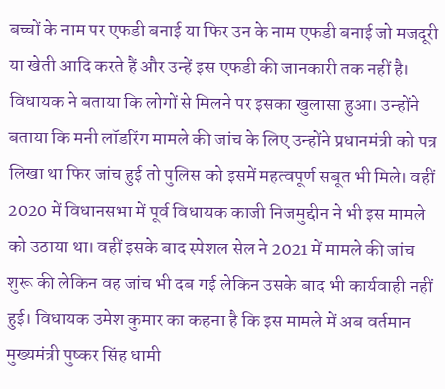बच्चों के नाम पर एफडी बनाई या फिर उन के नाम एफडी बनाई जो मजदूरी या खेती आदि करते हैं और उन्हें इस एफडी की जानकारी तक नहीं है। विधायक ने बताया कि लोगों से मिलने पर इसका खुलासा हुआ। उन्होंने बताया कि मनी लॉडरिंग मामले की जांच के लिए उन्होंने प्रधानमंत्री को पत्र लिखा था फिर जांच हुई तो पुलिस को इसमें महत्वपूर्ण सबूत भी मिले। वहीं 2020 में विधानसभा में पूर्व विधायक काजी निजमुद्दीन ने भी इस मामले को उठाया था। वहीं इसके बाद स्पेशल सेल ने 2021 में मामले की जांच शुरू की लेकिन वह जांच भी दब गई लेकिन उसके बाद भी कार्यवाही नहीं हुई। विधायक उमेश कुमार का कहना है कि इस मामले में अब वर्तमान मुख्यमंत्री पुष्कर सिंह धामी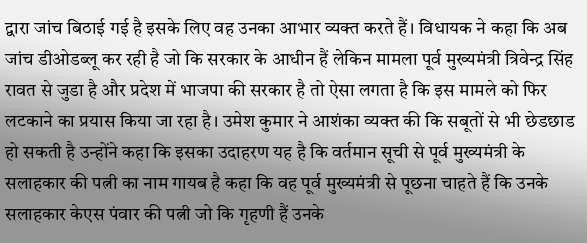द्वारा जांच बिठाई गई है इसके लिए वह उनका आभार व्यक्त करते हैं। विधायक ने कहा कि अब जांच डीओडब्लू कर रही है जो कि सरकार के आधीन हैं लेकिन मामला पूर्व मुख्यमंत्री त्रिवेन्द्र सिंह रावत से जुडा है और प्रदेश में भाजपा की सरकार है तो ऐसा लगता है कि इस मामले को फिर लटकाने का प्रयास किया जा रहा है। उमेश कुमार ने आशंका व्यक्त की कि सबूतों से भी छेडछाड हो सकती है उन्होंने कहा कि इसका उदाहरण यह है कि वर्तमान सूची से पूर्व मुख्यमंत्री के सलाहकार की पत्नी का नाम गायब है कहा कि वह पूर्व मुख्यमंत्री से पूछना चाहते हैं कि उनके सलाहकार केएस पंवार की पत्नी जो कि गृहणी हैं उनके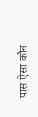पास ऐसा कौन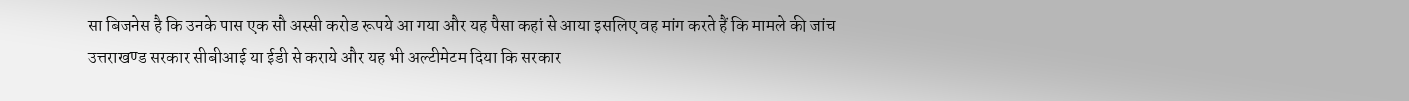सा बिजनेस है कि उनके पास एक सौ अस्सी करोड रूपये आ गया और यह पैसा कहां से आया इसलिए वह मांग करते हैं कि मामले की जांच उत्तराखण्ड सरकार सीबीआई या ईडी से कराये और यह भी अल्टीमेटम दिया कि सरकार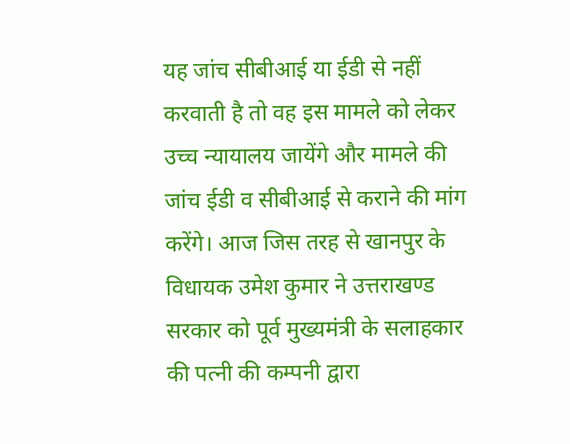यह जांच सीबीआई या ईडी से नहीं करवाती है तो वह इस मामले को लेकर उच्च न्यायालय जायेंगे और मामले की जांच ईडी व सीबीआई से कराने की मांग करेंगे। आज जिस तरह से खानपुर के विधायक उमेश कुमार ने उत्तराखण्ड सरकार को पूर्व मुख्यमंत्री के सलाहकार की पत्नी की कम्पनी द्वारा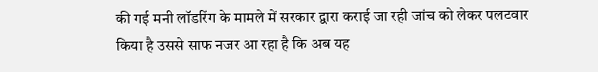की गई मनी लॉडरिंग के मामले में सरकार द्वारा कराई जा रही जांच को लेकर पलटवार किया है उससे साफ नजर आ रहा है कि अब यह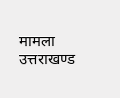मामला उत्तराखण्ड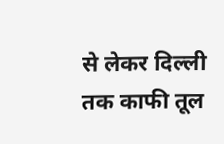से लेकर दिल्ली तक काफी तूल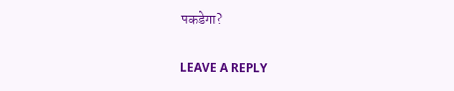पकडेगा?

LEAVE A REPLY